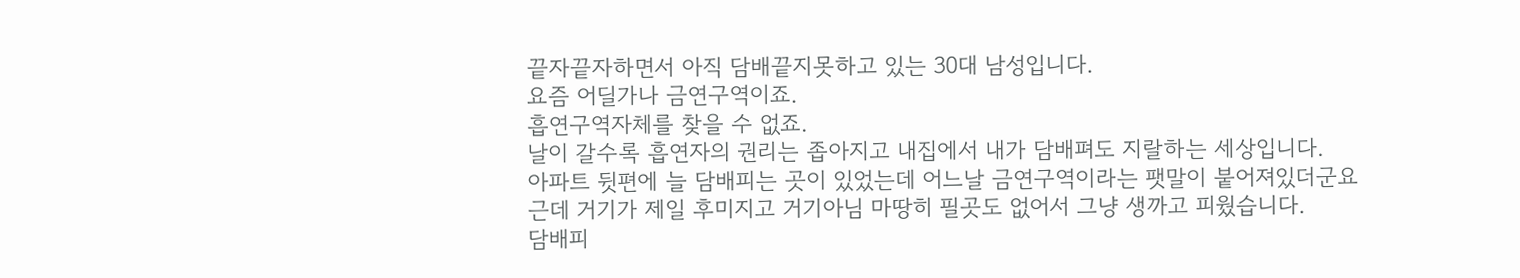끝자끝자하면서 아직 담배끝지못하고 있는 30대 남성입니다.
요즘 어딜가나 금연구역이죠.
흡연구역자체를 찾을 수 없죠.
날이 갈수록 흡연자의 권리는 좁아지고 내집에서 내가 담배펴도 지랄하는 세상입니다.
아파트 뒷편에 늘 담배피는 곳이 있었는데 어느날 금연구역이라는 팻말이 붙어져있더군요
근데 거기가 제일 후미지고 거기아님 마땅히 필곳도 없어서 그냥 생까고 피웠습니다.
담배피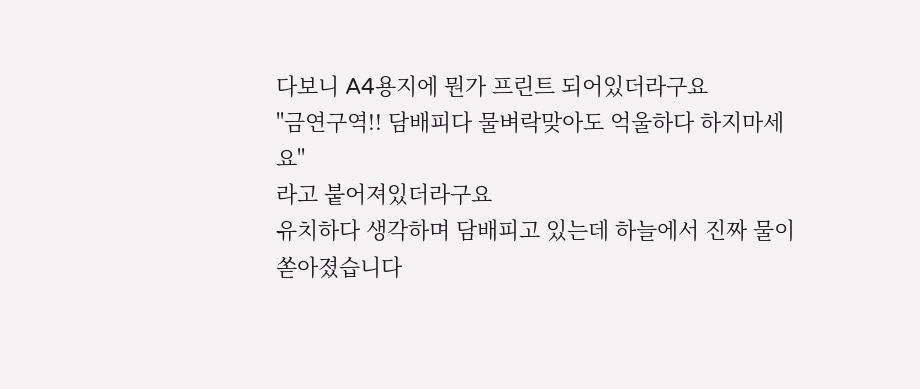다보니 A4용지에 뭔가 프린트 되어있더라구요
"금연구역!! 담배피다 물벼락맞아도 억울하다 하지마세요"
라고 붙어져있더라구요
유치하다 생각하며 담배피고 있는데 하늘에서 진짜 물이 쏟아졌습니다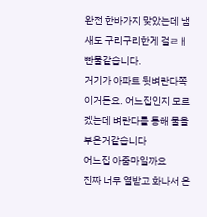완전 한바가지 맞았는데 냄새도 구리구리한게 걸ㄹㅐ빤물같습니다.
거기가 아파트 뒷벼란다쪽이거든요. 어느집인지 모르겠는데 벼란다를 통해 물을 부은거같습니다
어느집 아줌마일까요
진짜 너무 열받고 화나서 온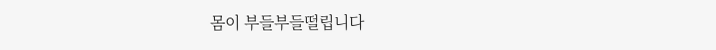몸이 부들부들떨립니다